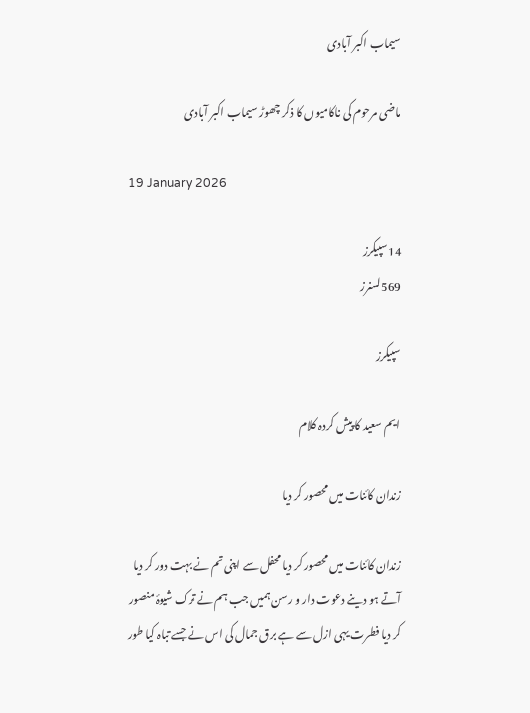سیماب اکبر آبادی

ماضی مرحوم کی ناکامیوں کا ذکر چھوڑ سیماب اکبر آبادی

19 January 2026

14سپیکرز
569لسنرز

سپیکرز

ایم سعید کا پیش کردہ کلام

زندان کائنات میں محصور کر دیا

زندان کائنات میں محصور کر دیا محفل سے اپنی تم نے بہت دور کر دیا آتے ہو دینے دعوت دار و رسن ہمیں جب ہم نے ترک شیوۂ منصور کر دیا فطرت یہی ازل سے ہے برق جمال کی اس نے جسے تباہ کیا طور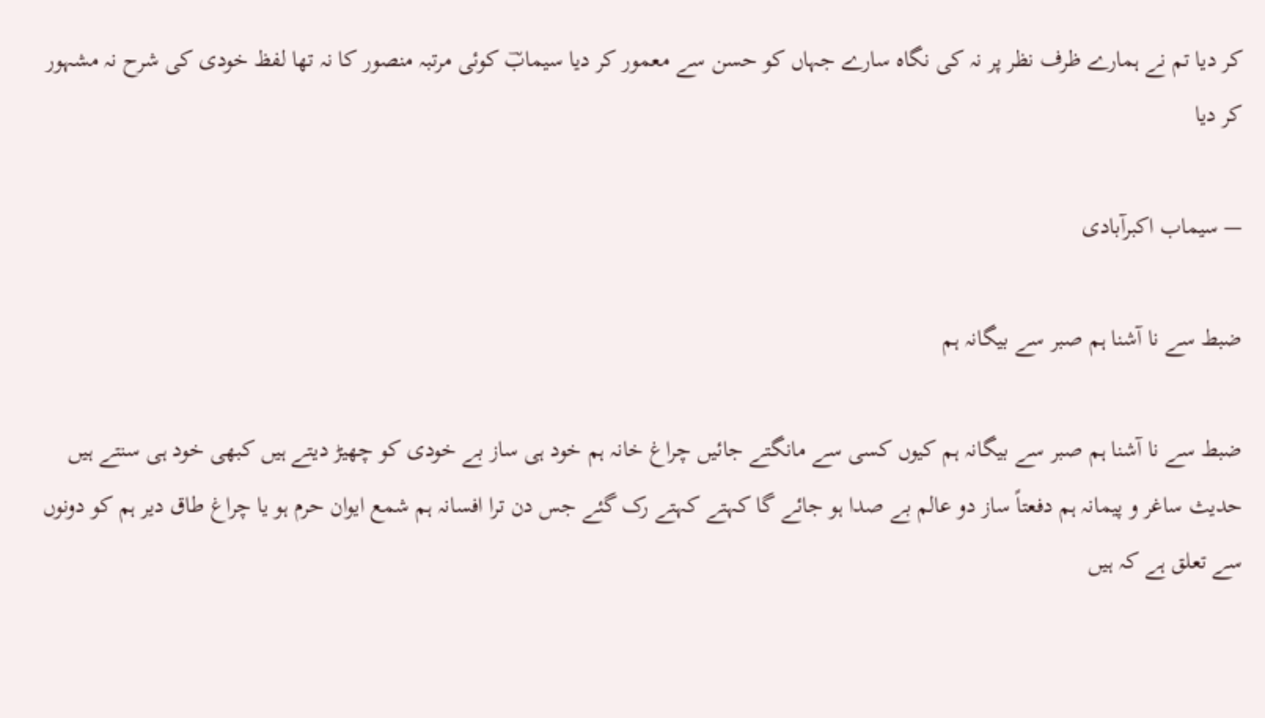کر دیا تم نے ہمارے ظرف نظر پر نہ کی نگاہ سارے جہاں کو حسن سے معمور کر دیا سیمابؔ کوئی مرتبہ منصور کا نہ تھا لفظ خودی کی شرح نہ مشہور کر دیا

— سیماب اکبرآبادی

ضبط سے نا آشنا ہم صبر سے بیگانہ ہم

ضبط سے نا آشنا ہم صبر سے بیگانہ ہم کیوں کسی سے مانگتے جائیں چراغ خانہ ہم خود ہی ساز بے خودی کو چھیڑ دیتے ہیں کبھی خود ہی سنتے ہیں حدیث ساغر و پیمانہ ہم دفعتاً ساز دو عالم بے صدا ہو جائے گا کہتے کہتے رک گئے جس دن ترا افسانہ ہم شمع ایوان حرم ہو یا چراغ طاق دیر ہم کو دونوں سے تعلق ہے کہ ہیں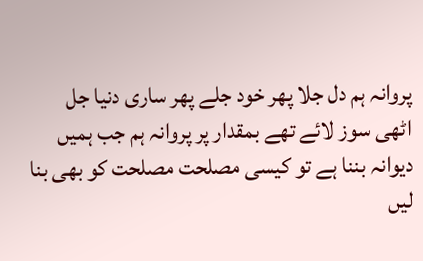پروانہ ہم دل جلا پھر خود جلے پھر ساری دنیا جل اٹھی سوز لائے تھے بمقدار پر پروانہ ہم جب ہمیں دیوانہ بننا ہے تو کیسی مصلحت مصلحت کو بھی بنا لیں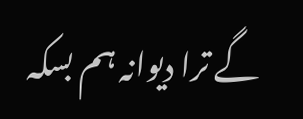گے ترا دیوانہ ہم بسکہ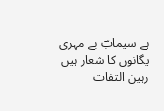ہے سیمابؔ بے مہری یگانوں کا شعار ہیں رہین التفات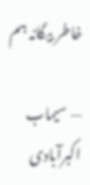خاطر بیگانہ ہم

— سیماب اکبرآبادی